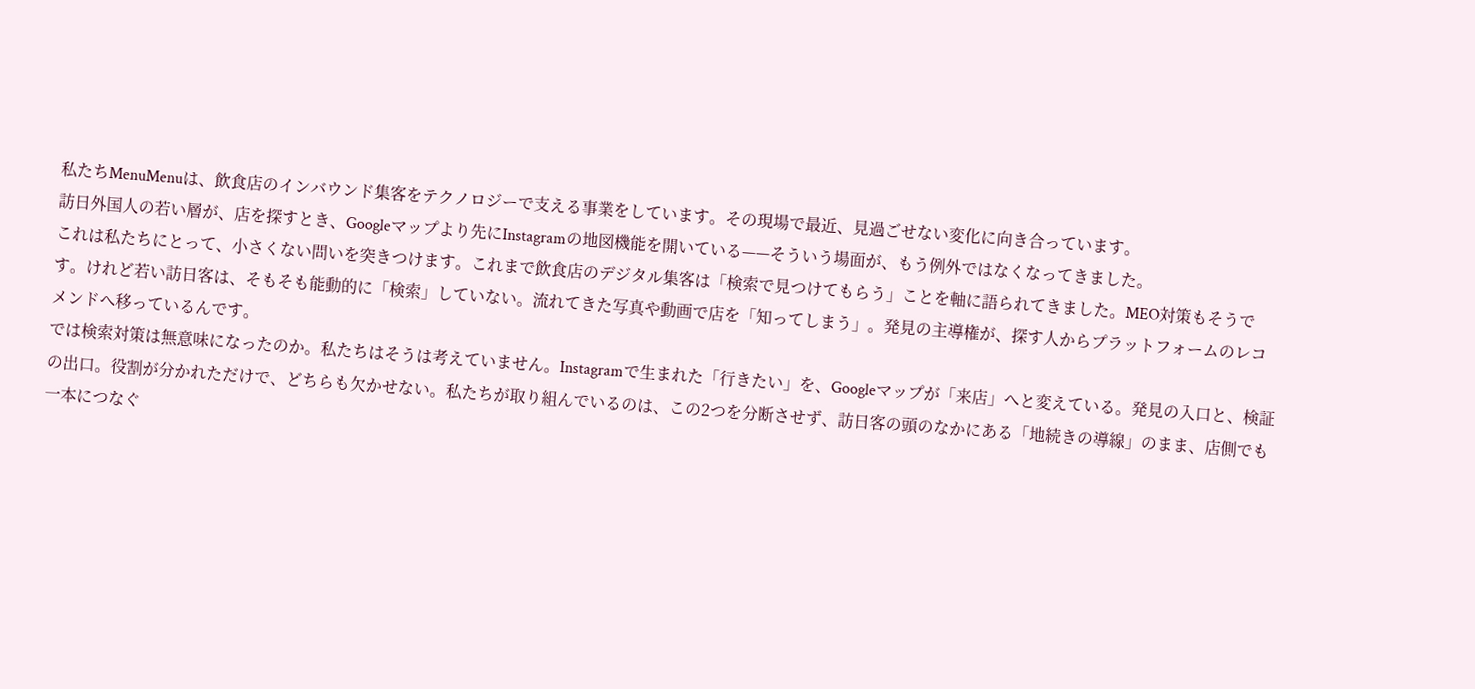私たちMenuMenuは、飲食店のインバウンド集客をテクノロジーで支える事業をしています。その現場で最近、見過ごせない変化に向き合っています。
訪日外国人の若い層が、店を探すとき、Googleマップより先にInstagramの地図機能を開いている——そういう場面が、もう例外ではなくなってきました。
これは私たちにとって、小さくない問いを突きつけます。これまで飲食店のデジタル集客は「検索で見つけてもらう」ことを軸に語られてきました。MEO対策もそうです。けれど若い訪日客は、そもそも能動的に「検索」していない。流れてきた写真や動画で店を「知ってしまう」。発見の主導権が、探す人からプラットフォームのレコメンドへ移っているんです。
では検索対策は無意味になったのか。私たちはそうは考えていません。Instagramで生まれた「行きたい」を、Googleマップが「来店」へと変えている。発見の入口と、検証の出口。役割が分かれただけで、どちらも欠かせない。私たちが取り組んでいるのは、この2つを分断させず、訪日客の頭のなかにある「地続きの導線」のまま、店側でも一本につなぐ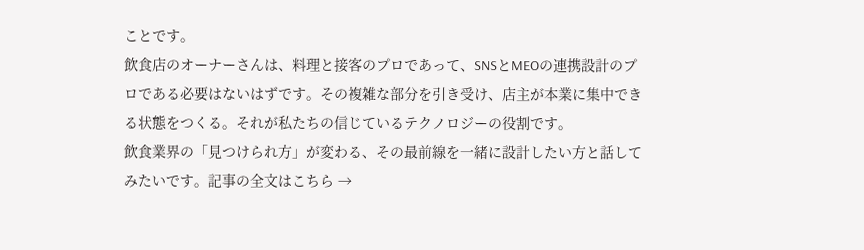ことです。
飲食店のオーナーさんは、料理と接客のプロであって、SNSとMEOの連携設計のプロである必要はないはずです。その複雑な部分を引き受け、店主が本業に集中できる状態をつくる。それが私たちの信じているテクノロジーの役割です。
飲食業界の「見つけられ方」が変わる、その最前線を一緒に設計したい方と話してみたいです。記事の全文はこちら →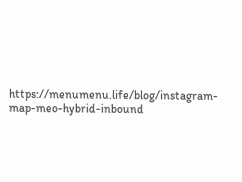https://menumenu.life/blog/instagram-map-meo-hybrid-inbound